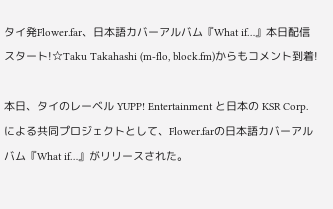タイ発Flower.far、日本語カバーアルバム『What if…』本日配信スタート!☆Taku Takahashi (m-flo, block.fm)からもコメント到着!

本日、タイのレーベル YUPP! Entertainment と日本の KSR Corp. による共同プロジェクトとして、Flower.farの日本語カバーアルバム『What if…』がリリースされた。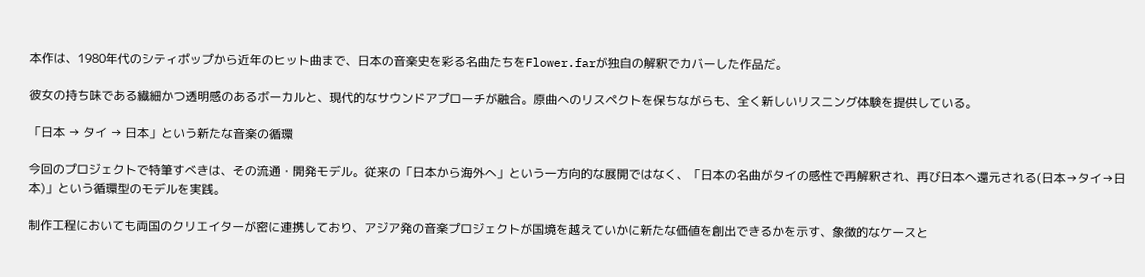本作は、1980年代のシティポップから近年のヒット曲まで、日本の音楽史を彩る名曲たちをFlower.farが独自の解釈でカバーした作品だ。

彼女の持ち味である繊細かつ透明感のあるボーカルと、現代的なサウンドアプローチが融合。原曲へのリスペクトを保ちながらも、全く新しいリスニング体験を提供している。

「日本 → タイ → 日本」という新たな音楽の循環

今回のプロジェクトで特筆すべきは、その流通・開発モデル。従来の「日本から海外へ」という一方向的な展開ではなく、「日本の名曲がタイの感性で再解釈され、再び日本へ還元される(日本→タイ→日本)」という循環型のモデルを実践。

制作工程においても両国のクリエイターが密に連携しており、アジア発の音楽プロジェクトが国境を越えていかに新たな価値を創出できるかを示す、象徴的なケースと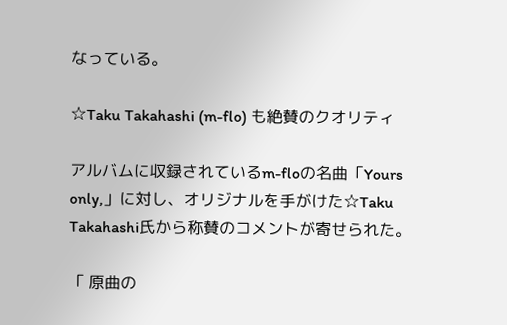なっている。

☆Taku Takahashi (m-flo) も絶賛のクオリティ

アルバムに収録されているm-floの名曲「Yours only,」に対し、オリジナルを手がけた☆Taku Takahashi氏から称賛のコメントが寄せられた。

「 原曲の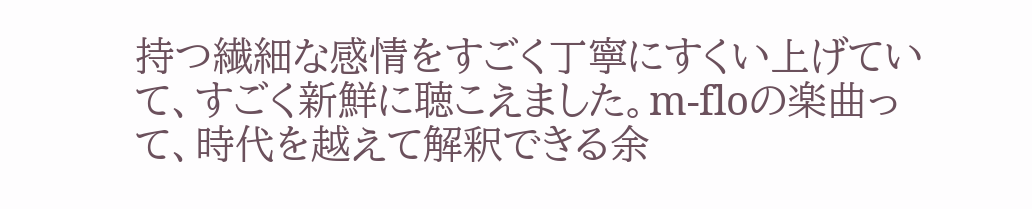持つ繊細な感情をすごく丁寧にすくい上げていて、すごく新鮮に聴こえました。m-floの楽曲って、時代を越えて解釈できる余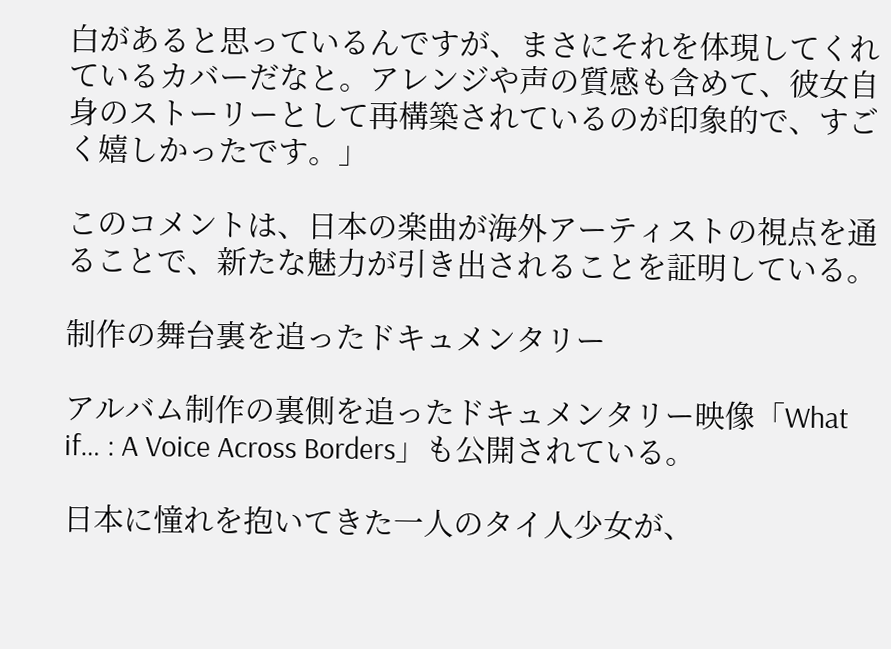白があると思っているんですが、まさにそれを体現してくれているカバーだなと。アレンジや声の質感も含めて、彼女自身のストーリーとして再構築されているのが印象的で、すごく嬉しかったです。」

このコメントは、日本の楽曲が海外アーティストの視点を通ることで、新たな魅力が引き出されることを証明している。

制作の舞台裏を追ったドキュメンタリー

アルバム制作の裏側を追ったドキュメンタリー映像「What if… : A Voice Across Borders」も公開されている。

日本に憧れを抱いてきた一人のタイ人少女が、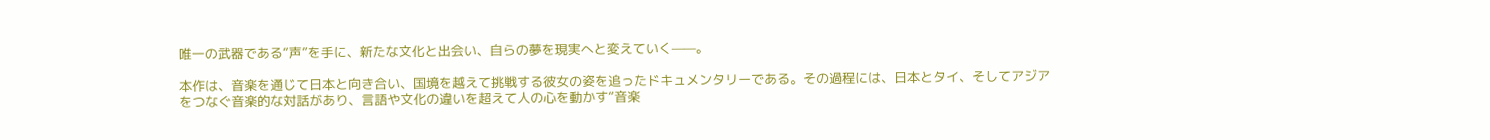唯一の武器である“声”を手に、新たな文化と出会い、自らの夢を現実へと変えていく——。

本作は、音楽を通じて日本と向き合い、国境を越えて挑戦する彼女の姿を追ったドキュメンタリーである。その過程には、日本とタイ、そしてアジアをつなぐ音楽的な対話があり、言語や文化の違いを超えて人の心を動かす“音楽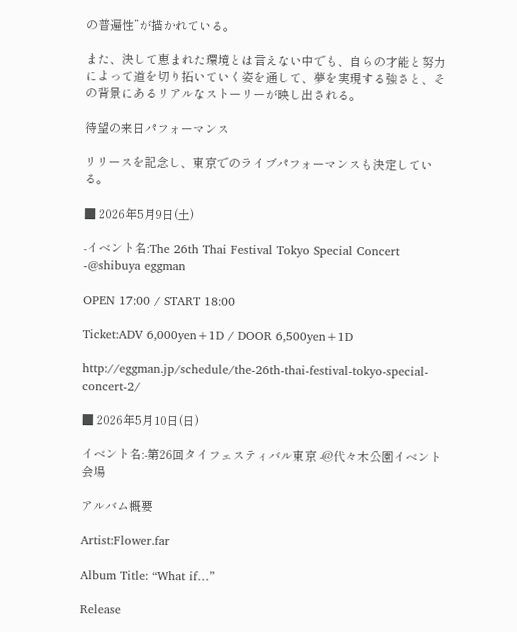の普遍性”が描かれている。

また、決して恵まれた環境とは言えない中でも、自らの才能と努力によって道を切り拓いていく姿を通して、夢を実現する強さと、その背景にあるリアルなストーリーが映し出される。

待望の来日パフォーマンス

リリースを記念し、東京でのライブパフォーマンスも決定している。

■ 2026年5月9日(土)

-イベント名:The 26th Thai Festival Tokyo Special Concert -@shibuya eggman

OPEN 17:00 / START 18:00

Ticket:ADV 6,000yen+1D / DOOR 6,500yen+1D

http://eggman.jp/schedule/the-26th-thai-festival-tokyo-special-concert-2/

■ 2026年5月10日(日)

イベント名:-第26回タイフェスティバル東京 -@代々木公園イベント会場

アルバム概要

Artist:Flower.far

Album Title: “What if…”

Release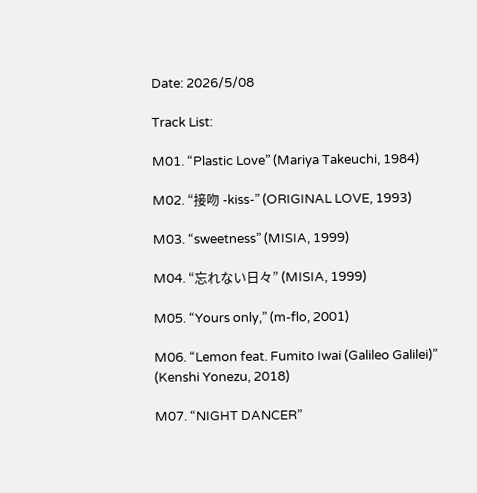Date: 2026/5/08

Track List:

M01. “Plastic Love” (Mariya Takeuchi, 1984)

M02. “接吻 -kiss-” (ORIGINAL LOVE, 1993)

M03. “sweetness” (MISIA, 1999)

M04. “忘れない日々” (MISIA, 1999)

M05. “Yours only,” (m-flo, 2001)

M06. “Lemon feat. Fumito Iwai (Galileo Galilei)” (Kenshi Yonezu, 2018)

M07. “NIGHT DANCER”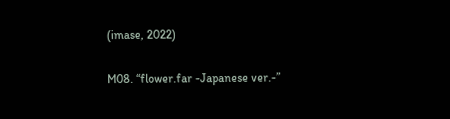(imase, 2022)

M08. “flower.far -Japanese ver.-”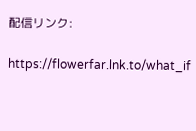配信リンク:

https://flowerfar.lnk.to/what_if